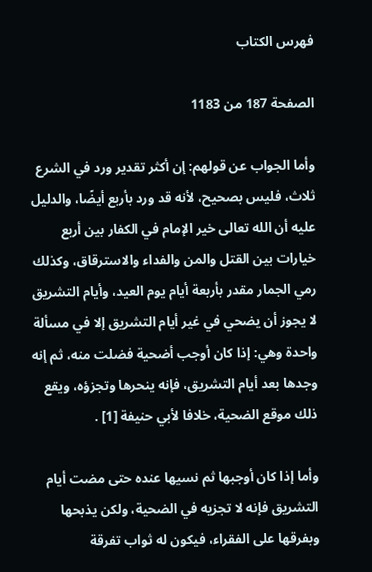فهرس الكتاب

الصفحة 187 من 1183

وأما الجواب عن قولهم: إن أكثر تقدير ورد في الشرع ثلاث، فليس بصحيح، لأنه قد ورد بأربع أيضًا، والدليل عليه أن الله تعالى خير الإمام في الكفار بين أربع خيارات بين القتل والمن والفداء والاسترقاق، وكذلك رمي الجمار مقدر بأربعة أيام يوم العيد، وأيام التشريق لا يجوز أن يضحي في غير أيام التشريق إلا في مسألة واحدة وهي: إذا كان أوجب أضحية فضلت منه، ثم إنه وجدها بعد أيام التشريق، فإنه ينحرها وتجزؤه، ويقع ذلك موقع الضحية، خلافا لأبي حنيفة [1] .

وأما إذا كان أوجبها ثم نسيها عنده حتى مضت أيام التشريق فإنه لا تجزيه في الضحية، ولكن يذبحها وبفرقها على الفقراء، فيكون له ثواب تفرقة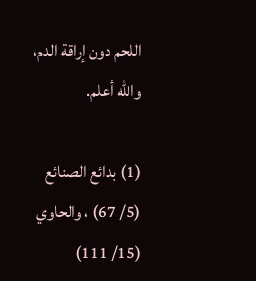اللحم دون إراقة الدم، والله أعلم.

(1) بدائع الصنائع (5/ 67) ، والحاوي (15/ 111)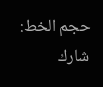حجم الخط:
شارك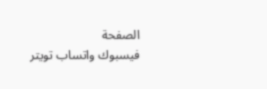الصفحة
فيسبوك واتساب تويتر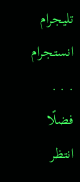تليجرام انستجرام
. . .
فضلًا انتظر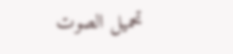تحميل الصوت